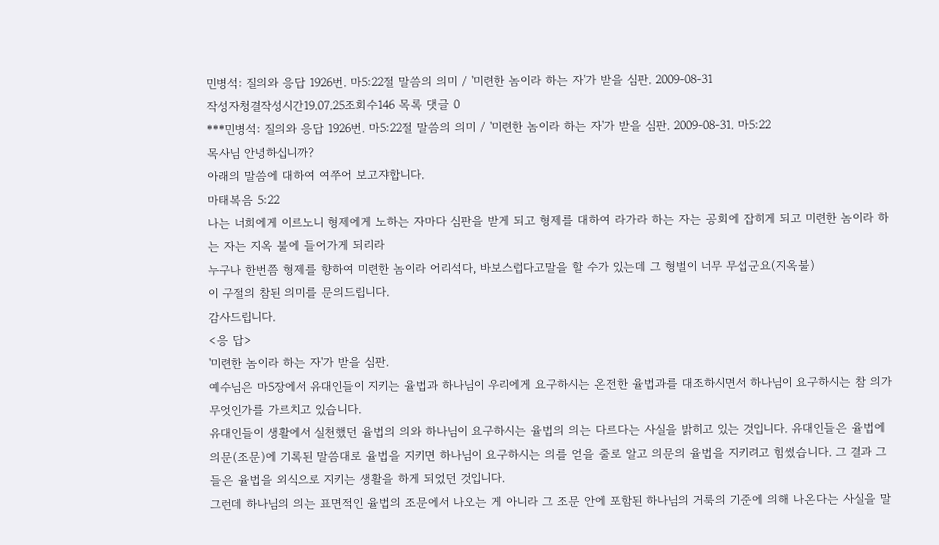민병석: 질의와 응답 1926번. 마5:22절 말씀의 의미 / '미련한 놈이라 하는 자'가 받을 심판. 2009-08-31
작성자청결작성시간19.07.25조회수146 목록 댓글 0
***민병석: 질의와 응답 1926번. 마5:22절 말씀의 의미 / '미련한 놈이라 하는 자'가 받을 심판. 2009-08-31. 마5:22
목사님 안녕하십니까?
아래의 말씀에 대하여 여쭈어 보고쟈합니다.
마태복음 5:22
나는 너희에게 이르노니 형제에게 노하는 자마다 심판을 받게 되고 형제를 대하여 라가라 하는 자는 공회에 잡히게 되고 미련한 놈이라 하는 자는 지옥 불에 들어가게 되리라
누구나 한번쯤 형제를 향하여 미련한 놈이라 어리석다, 바보스럽다고말을 할 수가 있는데 그 형벌이 너무 무섭군요(지옥불)
이 구절의 참된 의미를 문의드립니다.
감사드립니다.
<응 답>
'미련한 놈이라 하는 자'가 받을 심판.
예수님은 마5장에서 유대인들이 지키는 율법과 하나님이 우리에게 요구하시는 온전한 율법과를 대조하시면서 하나님이 요구하시는 참 의가 무엇인가를 가르치고 있습니다.
유대인들이 생활에서 실천했던 율법의 의와 하나님이 요구하시는 율법의 의는 다르다는 사실을 밝히고 있는 것입니다. 유대인들은 율법에 의문(조문)에 기록된 말씀대로 율법을 지키면 하나님이 요구하시는 의를 얻을 줄로 알고 의문의 율법을 지키려고 힘썼습니다. 그 결과 그들은 율법을 외식으로 지키는 생활을 하게 되었던 것입니다.
그런데 하나님의 의는 표면적인 율법의 조문에서 나오는 게 아니라 그 조문 안에 포함된 하나님의 거룩의 기준에 의해 나온다는 사실을 말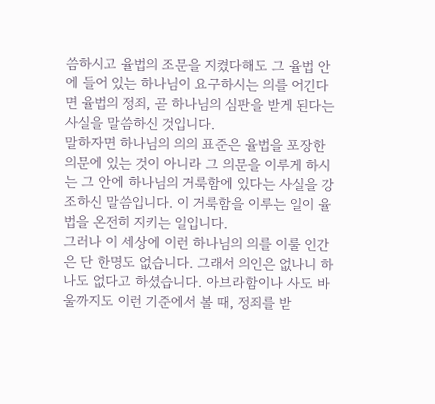씀하시고 율법의 조문을 지켰다해도 그 율법 안에 들어 있는 하나님이 요구하시는 의를 어긴다면 율법의 정죄, 곧 하나님의 심판을 받게 된다는 사실을 말씀하신 것입니다.
말하자면 하나님의 의의 표준은 율법을 포장한 의문에 있는 것이 아니라 그 의문을 이루게 하시는 그 안에 하나님의 거룩함에 있다는 사실을 강조하신 말씀입니다. 이 거룩함을 이루는 일이 율법을 온전히 지키는 일입니다.
그러나 이 세상에 이런 하나님의 의를 이룰 인간은 단 한명도 없습니다. 그래서 의인은 없나니 하나도 없다고 하셨습니다. 아브라함이나 사도 바울까지도 이런 기준에서 볼 때, 정죄를 받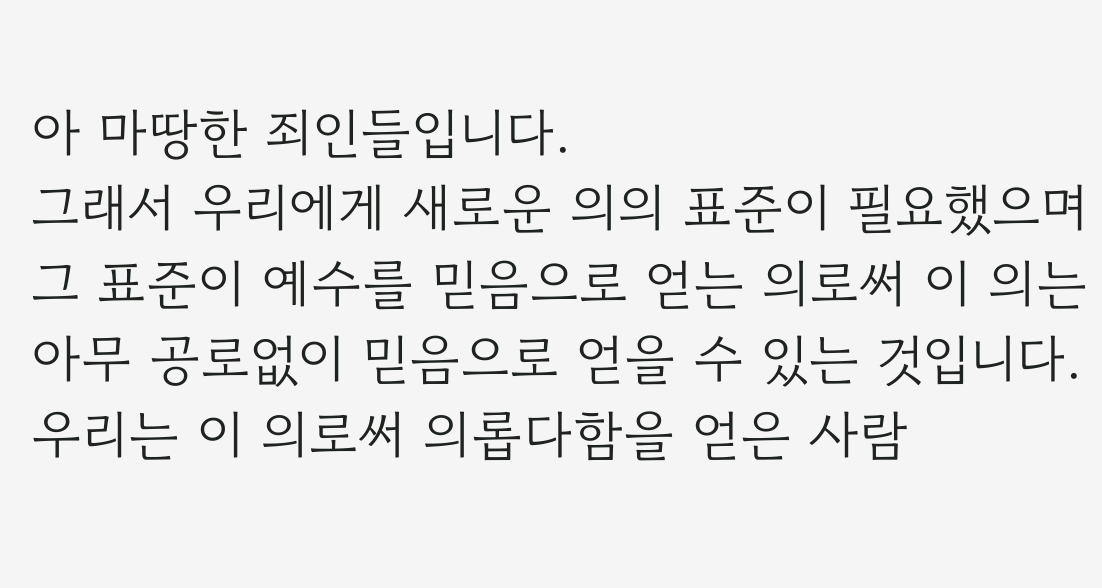아 마땅한 죄인들입니다.
그래서 우리에게 새로운 의의 표준이 필요했으며 그 표준이 예수를 믿음으로 얻는 의로써 이 의는 아무 공로없이 믿음으로 얻을 수 있는 것입니다. 우리는 이 의로써 의롭다함을 얻은 사람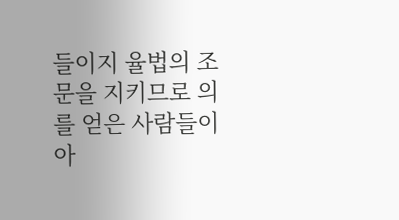들이지 율법의 조문을 지키므로 의를 얻은 사람들이 아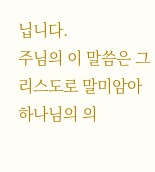닙니다.
주님의 이 말씀은 그리스도로 말미암아 하나님의 의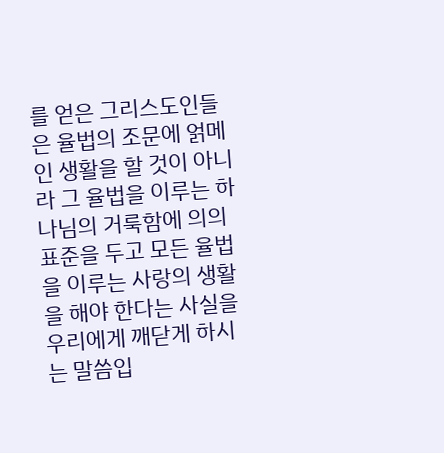를 얻은 그리스도인들은 율법의 조문에 얽메인 생활을 할 것이 아니라 그 율법을 이루는 하나님의 거룩함에 의의 표준을 두고 모든 율법을 이루는 사랑의 생활을 해야 한다는 사실을 우리에게 깨닫게 하시는 말씀입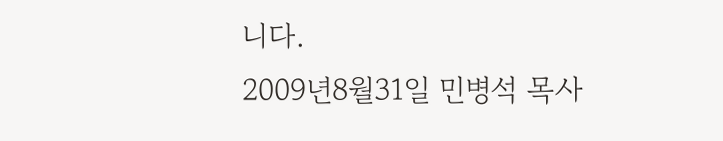니다.
2009년8월31일 민병석 목사